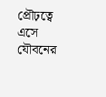প্রৌঢ়ত্বে এসে যৌবনের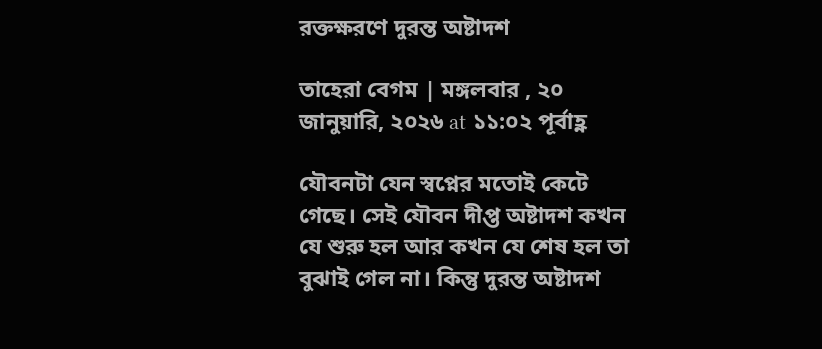রক্তক্ষরণে দুরন্ত অষ্টাদশ

তাহেরা বেগম | মঙ্গলবার , ২০ জানুয়ারি, ২০২৬ at ১১:০২ পূর্বাহ্ণ

যৌবনটা যেন স্বপ্নের মতোই কেটে গেছে। সেই যৌবন দীপ্ত অষ্টাদশ কখন যে শুরু হল আর কখন যে শেষ হল তা বুঝাই গেল না। কিন্তু দুরন্ত অষ্টাদশ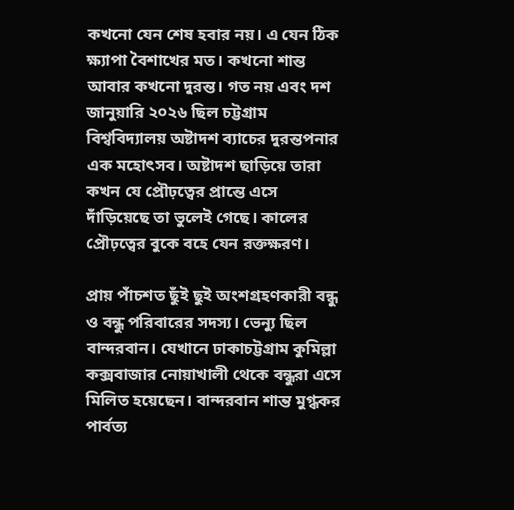কখনো যেন শেষ হবার নয়। এ যেন ঠিক ক্ষ্যাপা বৈশাখের মত। কখনো শান্ত আবার কখনো দুরন্ত। গত নয় এবং দশ জানুয়ারি ২০২৬ ছিল চট্টগ্রাম বিশ্ববিদ্যালয় অষ্টাদশ ব্যাচের দুরন্তপনার এক মহোৎসব। অষ্টাদশ ছাড়িয়ে তারা কখন যে প্রৌঢ়ত্বের প্রান্তে এসে দাঁড়িয়েছে তা ভুলেই গেছে। কালের প্রৌঢ়ত্বের বুকে বহে যেন রক্তক্ষরণ।

প্রায় পাঁচশত ছুঁই ছুই অংশগ্রহণকারী বন্ধু ও বন্ধু পরিবারের সদস্য। ভেন্যু ছিল বান্দরবান। যেখানে ঢাকাচট্টগ্রাম কুমিল্লা কক্সবাজার নোয়াখালী থেকে বন্ধুরা এসে মিলিত হয়েছেন। বান্দরবান শান্ত মুগ্ধকর পার্বত্য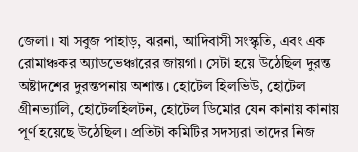জেলা। যা সবুজ পাহাড়, ঝরনা, আদিবাসী সংস্কৃতি, এবং এক রোমাঞ্চকর অ্যাডভেঞ্চারের জায়গা। সেটা হয়ে উঠেছিল দুরন্ত অষ্টাদশের দুরন্তপনায় অশান্ত। হোটেল হিলভিউ, হোটেল গ্রীনভ্যালি, হোটেলহিলটন, হোটেল ডিমোর যেন কানায় কানায় পূর্ণ হয়েছে উঠেছিল। প্রতিটা কমিটির সদস্যরা তাদের নিজ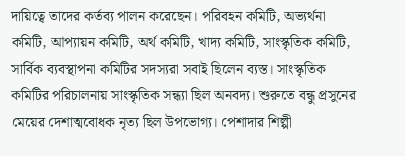দায়িত্বে তাদের কর্তব্য পালন করেছেন। পরিবহন কমিটি, অভ্যর্থনা কমিটি, আপ্যায়ন কমিটি, অর্থ কমিটি, খাদ্য কমিটি, সাংস্কৃতিক কমিটি, সার্বিক ব্যবস্থাপনা কমিটির সদস্যরা সবাই ছিলেন ব্যস্ত। সাংস্কৃতিক কমিটির পরিচালনায় সাংস্কৃতিক সন্ধ্যা ছিল অনবদ্য। শুরুতে বন্ধু প্রসুনের মেয়ের দেশাত্মবোধক নৃত্য ছিল উপভোগ্য। পেশাদার শিল্পী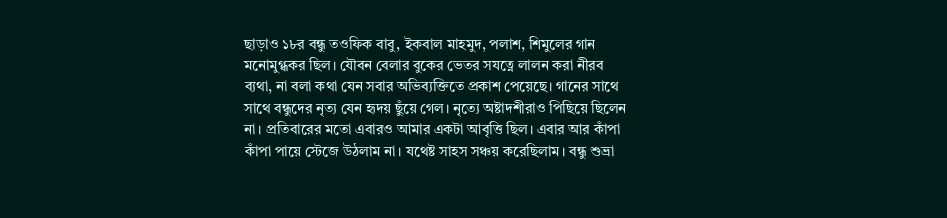ছাড়াও ১৮র বন্ধু তওফিক বাবু, ইকবাল মাহমুদ, পলাশ, শিমুলের গান মনোমুগ্ধকর ছিল। যৌবন বেলার বুকের ভেতর সযত্নে লালন করা নীরব ব্যথা, না বলা কথা যেন সবার অভিব্যক্তিতে প্রকাশ পেয়েছে। গানের সাথে সাথে বন্ধুদের নৃত্য যেন হৃদয় ছুঁয়ে গেল। নৃত্যে অষ্টাদশীরাও পিছিয়ে ছিলেন না। প্রতিবারের মতো এবারও আমার একটা আবৃত্তি ছিল। এবার আর কাঁপা কাঁপা পায়ে স্টেজে উঠলাম না। যথেষ্ট সাহস সঞ্চয় করেছিলাম। বন্ধু শুভ্রা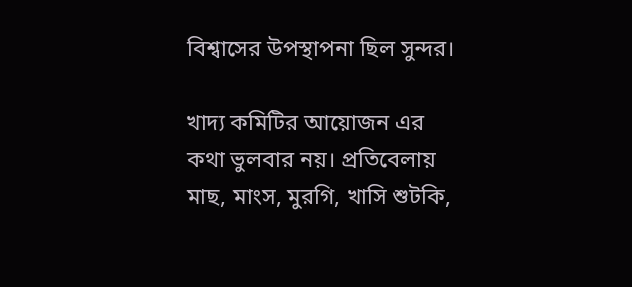বিশ্বাসের উপস্থাপনা ছিল সুন্দর।

খাদ্য কমিটির আয়োজন এর কথা ভুলবার নয়। প্রতিবেলায় মাছ, মাংস, মুরগি, খাসি শুটকি,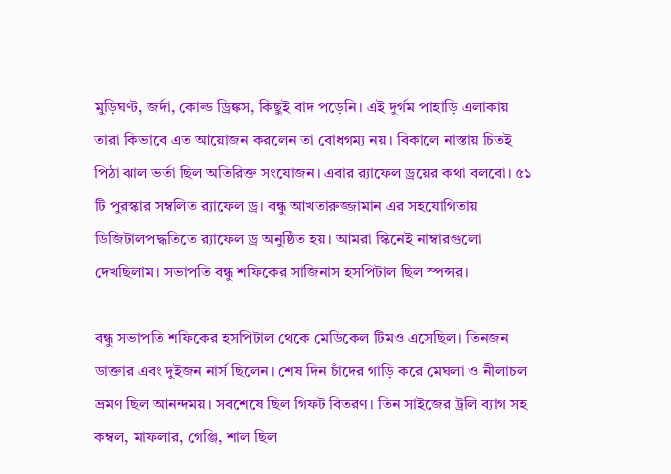মুড়িঘণ্ট, জর্দা, কোল্ড ড্রিঙ্কস, কিছুই বাদ পড়েনি। এই দুর্গম পাহাড়ি এলাকায় তারা কিভাবে এত আয়োজন করলেন তা বোধগম্য নয়। বিকালে নাস্তায় চিতই পিঠা ঝাল ভর্তা ছিল অতিরিক্ত সংযোজন। এবার র‌্যাফেল ড্রয়ের কথা বলবো। ৫১ টি পুরস্কার সম্বলিত র‌্যাফেল ড্র। বন্ধু আখতারুজ্জামান এর সহযোগিতায় ডিজিটালপদ্ধতিতে র‌্যাফেল ড্র অনুষ্ঠিত হয়। আমরা স্কিনেই নাম্বারগুলো দেখছিলাম। সভাপতি বন্ধু শফিকের সাজিনাস হসপিটাল ছিল স্পন্সর।

বন্ধু সভাপতি শফিকের হসপিটাল থেকে মেডিকেল টিমও এসেছিল। তিনজন ডাক্তার এবং দুইজন নার্স ছিলেন। শেষ দিন চাঁদের গাড়ি করে মেঘলা ও নীলাচল ভ্রমণ ছিল আনন্দময়। সবশেষে ছিল গিফট বিতরণ। তিন সাইজের ট্রলি ব্যাগ সহ কম্বল, মাফলার, গেঞ্জি, শাল ছিল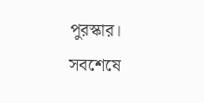পুরস্কার। সবশেষে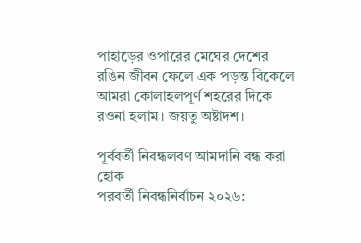পাহাড়ের ওপারের মেঘের দেশের রঙিন জীবন ফেলে এক পড়ন্ত বিকেলে আমরা কোলাহলপূর্ণ শহরের দিকে রওনা হলাম। জয়তু অষ্টাদশ।

পূর্ববর্তী নিবন্ধলবণ আমদানি বন্ধ করা হোক
পরবর্তী নিবন্ধনির্বাচন ২০২৬: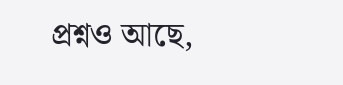প্রশ্নও আছে,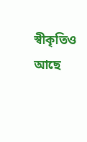স্বীকৃতিও আছে